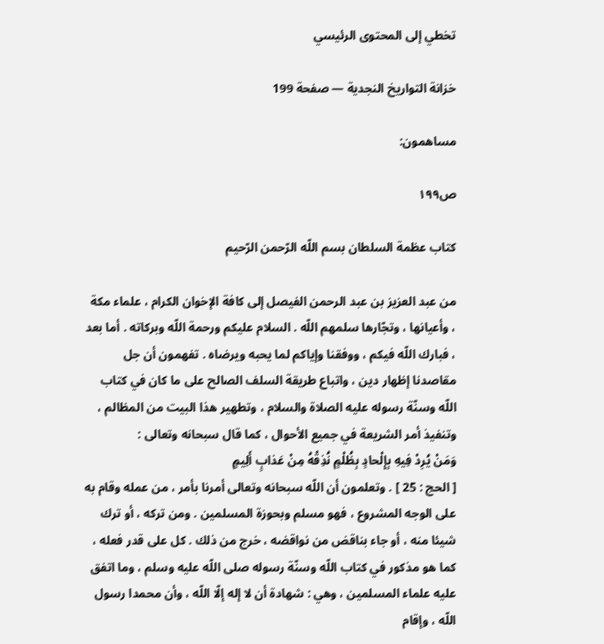تخطي إلى المحتوى الرئيسي

خزانة التواريخ النجدية — صفحة 199

مساهمون:

ص١٩٩

كتاب عظمة السلطان بسم اللّه الرّحمن الرّحيم

من عبد العزيز بن عبد الرحمن الفيصل إلى كافة الإخوان الكرام ، علماء مكة ، وأعيانها ، وتجّارها سلمهم اللّه . السلام عليكم ورحمة اللّه وبركاته . أما بعد ، فبارك اللّه فيكم ، ووفقنا وإياكم لما يحبه ويرضاه . تفهمون أن جل مقاصدنا إظهار دين ، واتباع طريقة السلف الصالح على ما كان في كتاب اللّه وسنّة رسوله عليه الصلاة والسلام ، وتطهير هذا البيت من المظالم ، وتنفيذ أمر الشريعة في جميع الأحوال ، كما قال سبحانه وتعالى :
وَمَنْ يُرِدْ فِيهِ بِإِلْحادٍ بِظُلْمٍ نُذِقْهُ مِنْ عَذابٍ أَلِيمٍ
[ الحج : 25 ] . وتعلمون أن اللّه سبحانه وتعالى أمرنا بأمر ، من عمله وقام به على الوجه المشروع ، فهو مسلم وبحوزة المسلمين . ومن تركه ، أو ترك شيئا منه ، أو جاء بناقض من نواقضه ، خرج من ذلك . كل على قدر فعله ، كما هو مذكور في كتاب اللّه وسنّة رسوله صلى اللّه عليه وسلم ، وما اتفق عليه علماء المسلمين ، وهي : شهادة أن لا إله إلّا اللّه ، وأن محمدا رسول اللّه ، وإقام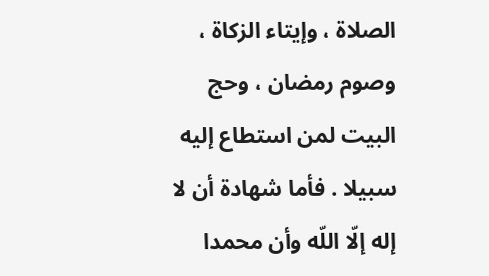الصلاة ، وإيتاء الزكاة ، وصوم رمضان ، وحج البيت لمن استطاع إليه سبيلا . فأما شهادة أن لا إله إلّا اللّه وأن محمدا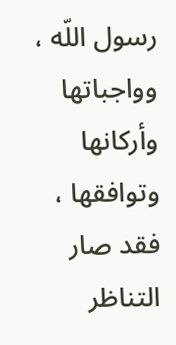رسول اللّه ، وواجباتها وأركانها وتوافقها ، فقد صار التناظر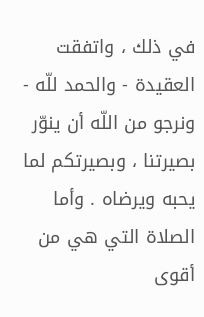في ذلك ، واتفقت العقيدة - والحمد للّه - ونرجو من اللّه أن ينوّر بصيرتنا ، وبصيرتكم لما يحبه ويرضاه . وأما الصلاة التي هي من أقوى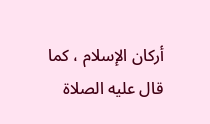أركان الإسلام ، كما قال عليه الصلاة